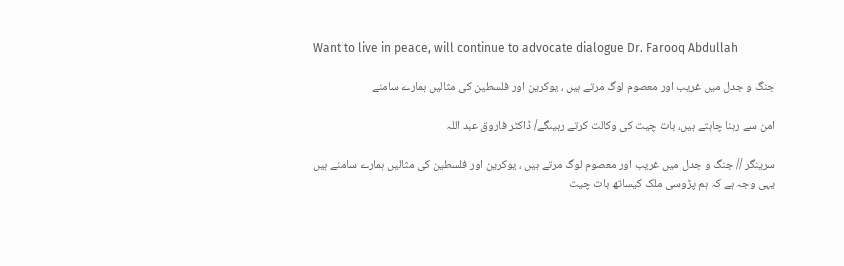Want to live in peace, will continue to advocate dialogue Dr. Farooq Abdullah

جنگ و جدل میں غریب اور معصوم لوگ مرتے ہیں ، یوکرین اور فلسطین کی مثالیں ہمارے سامنے

امن سے رہنا چاہتے ہیں، بات چیت کی وکالت کرتے رہیںگے/ ڈاکٹر فاروق عبد اللہ

سرینگر // جنگ و جدل میں غریب اور معصوم لوگ مرتے ہیں ، یوکرین اور فلسطین کی مثالیں ہمارے سامنے ہیں یہی وجہ ہے کہ ہم پڑوسی ملک کیساتھ بات چیت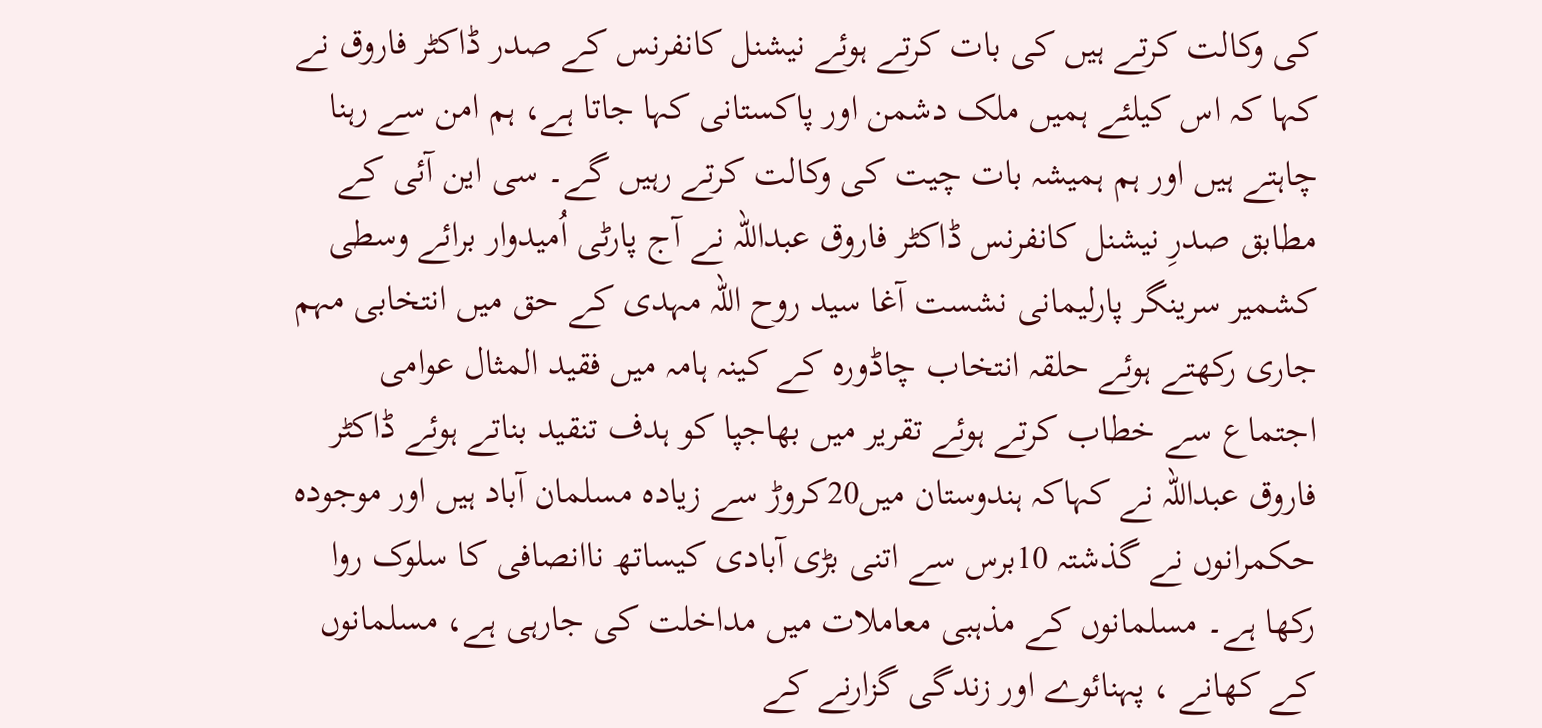کی وکالت کرتے ہیں کی بات کرتے ہوئے نیشنل کانفرنس کے صدر ڈاکٹر فاروق نے کہا کہ اس کیلئے ہمیں ملک دشمن اور پاکستانی کہا جاتا ہے، ہم امن سے رہنا چاہتے ہیں اور ہم ہمیشہ بات چیت کی وکالت کرتے رہیں گے۔ سی این آئی کے مطابق صدرِ نیشنل کانفرنس ڈاکٹر فاروق عبداللہ نے آج پارٹی اُمیدوار برائے وسطی کشمیر سرینگر پارلیمانی نشست آغا سید روح اللہ مہدی کے حق میں انتخابی مہم جاری رکھتے ہوئے حلقہ انتخاب چاڈورہ کے کینہ ہامہ میں فقید المثال عوامی اجتماع سے خطاب کرتے ہوئے تقریر میں بھاجپا کو ہدف تنقید بناتے ہوئے ڈاکٹر فاروق عبداللہ نے کہاکہ ہندوستان میں20کروڑ سے زیادہ مسلمان آباد ہیں اور موجودہ حکمرانوں نے گذشتہ 10برس سے اتنی بڑی آبادی کیساتھ ناانصافی کا سلوک روا رکھا ہے۔ مسلمانوں کے مذہبی معاملات میں مداخلت کی جارہی ہے، مسلمانوں کے کھانے ، پہنائوے اور زندگی گزارنے کے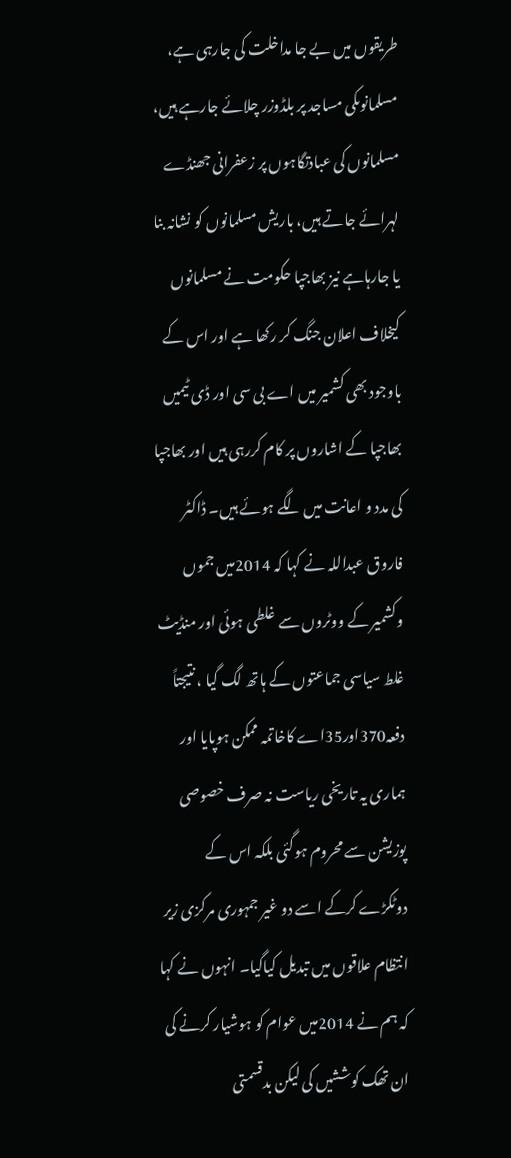طریقوں میں بے جا مداخلت کی جارہی ہے، مسلمانوںکی مساجد پر بلڈوزر چلائے جارہے ہیں، مسلمانوں کی عبادتگاہوں پر زعفرانی جھنڈے لہرائے جاتے ہیں، باریش مسلمانوں کو نشانہ بنا یا جارہاہے نیز بھاجپا حکومت نے مسلمانوں کیخلاف اعلان جنگ کر رکھا ہے اور اس کے باوجود بھی کشمیر میں اے بی سی اور ڈی ٹیمیں بھاجپا کے اشاروں پر کام کررہی ہیں اور بھاجپا کی مدد و اعانت میں لگے ہوئے ہیں۔ ڈاکٹر فاروق عبداللہ نے کہا کہ 2014میں جموں وکشمیر کے ووٹروں سے غلطی ہوئی اور منڈیٹ غلط سیاسی جماعتوں کے ہاتھ لگ گیا ، نتیجتاً دفعہ370اور35اے کاخاتمہ ممکن ہوپایا اور ہماری یہ تاریخی ریاست نہ صرف خصوصی پوزیشن سے محروم ہوگئی بلکہ اس کے دوٹکڑے کرکے اسے دو غیر جمہوری مرکزی زیر انتظام علاقوں میں تبدیل کیاگیا۔ انہوں نے کہا کہ ہم نے 2014میں عوام کو ہوشیار کرنے کی ان تھک کوششیں کی لیکن بدقسمتی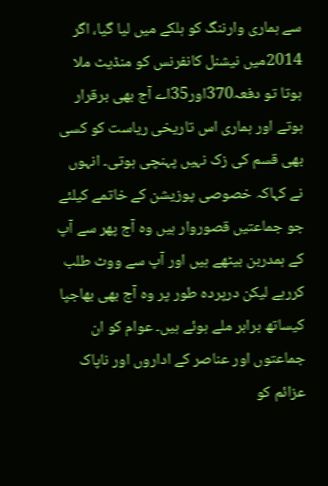سے ہماری وارننگ کو ہلکے میں لیا گیا، اگر 2014میں نیشنل کانفرنس کو منڈیٹ ملا ہوتا تو دفعہ370اور35اے آج بھی برقرار ہوتے اور ہماری اس تاریخی ریاست کو کسی بھی قسم کی زک نہیں پہنچی ہوتی۔ انہوں نے کہاکہ خصوصی پوزیشن کے خاتمے کیلئے جو جماعتیں قصوروار ہیں وہ آج پھر سے آپ کے ہمدربن بیٹھے ہیں اور آپ سے ووٹ طلب کررہے لیکن درپردہ طور پر وہ آج بھی بھاجپا کیساتھ برابر ملے ہوئے ہیں۔ عوام کو ان جماعتوں اور عناصر کے اداروں اور ناپاک عزائم کو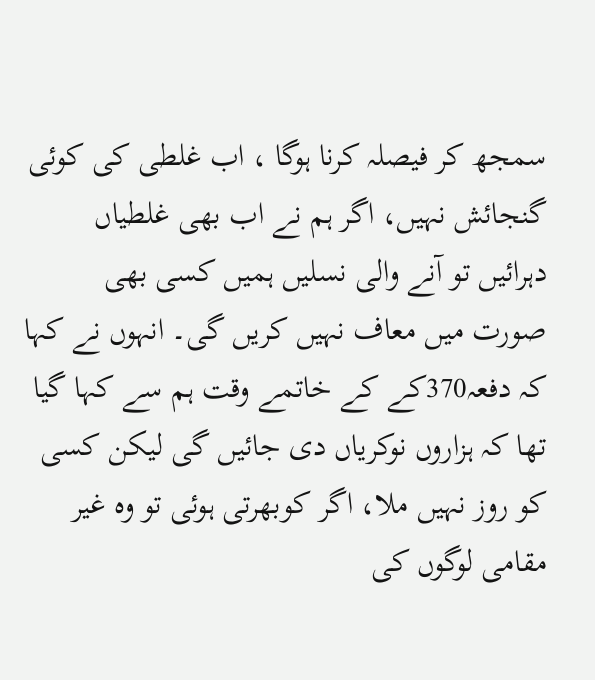سمجھ کر فیصلہ کرنا ہوگا ، اب غلطی کی کوئی گنجائش نہیں، اگر ہم نے اب بھی غلطیاں دہرائیں تو آنے والی نسلیں ہمیں کسی بھی صورت میں معاف نہیں کریں گی۔ انہوں نے کہا کہ دفعہ370کے کے خاتمے وقت ہم سے کہا گیا تھا کہ ہزاروں نوکریاں دی جائیں گی لیکن کسی کو روز نہیں ملا، اگر کوبھرتی ہوئی تو وہ غیر مقامی لوگوں کی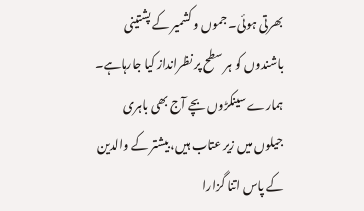بھرتی ہوئی۔ جموں و کشمیر کے پشتینی باشندوں کو ہر سطح پر نظرانداز کیا جارہاہے۔ ہمارے سینکڑوں بچے آج بھی باہری جیلوں میں زیر عتاب ہیں، بیشتر کے والدین کے پاس اتنا گزارا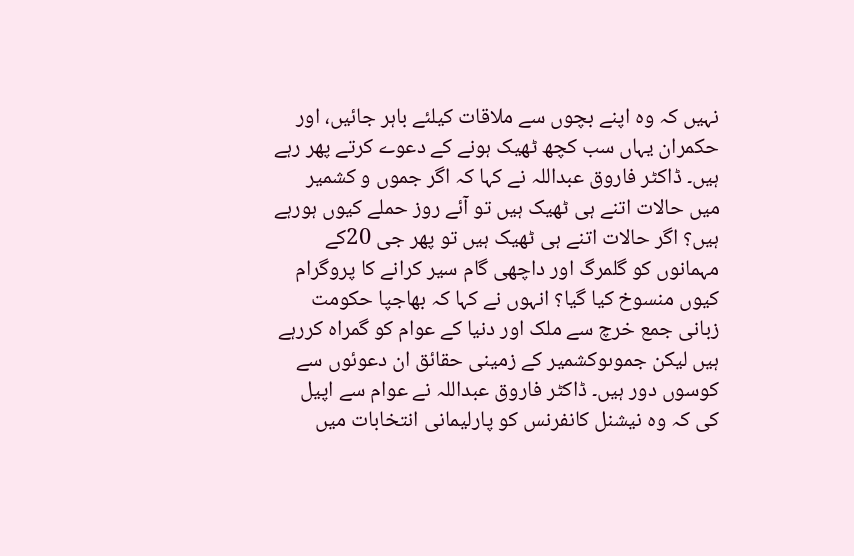نہیں کہ وہ اپنے بچوں سے ملاقات کیلئے باہر جائیں، اور حکمران یہاں سب کچھ ٹھیک ہونے کے دعوے کرتے پھر رہے ہیں۔ ڈاکٹر فاروق عبداللہ نے کہا کہ اگر جموں و کشمیر میں حالات اتنے ہی ٹھیک ہیں تو آئے روز حملے کیوں ہورہے ہیں؟ اگر حالات اتنے ہی ٹھیک ہیں تو پھر جی 20کے مہمانوں کو گلمرگ اور داچھی گام سیر کرانے کا پروگرام کیوں منسوخ کیا گیا؟ انہوں نے کہا کہ بھاجپا حکومت زبانی جمع خرچ سے ملک اور دنیا کے عوام کو گمراہ کررہے ہیں لیکن جموںوکشمیر کے زمینی حقائق ان دعوئوں سے کوسوں دور ہیں۔ ڈاکٹر فاروق عبداللہ نے عوام سے اپیل کی کہ وہ نیشنل کانفرنس کو پارلیمانی انتخابات میں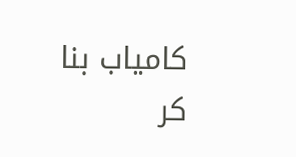کامیاب بنا کر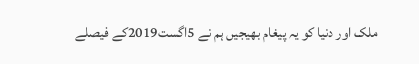ملک اور دنیا کو یہ پیغام بھیجیں ہم نے 5اگست2019کے فیصلے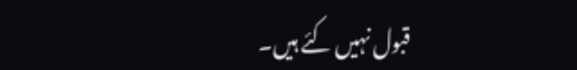قبول نہیں کئے ہیں۔